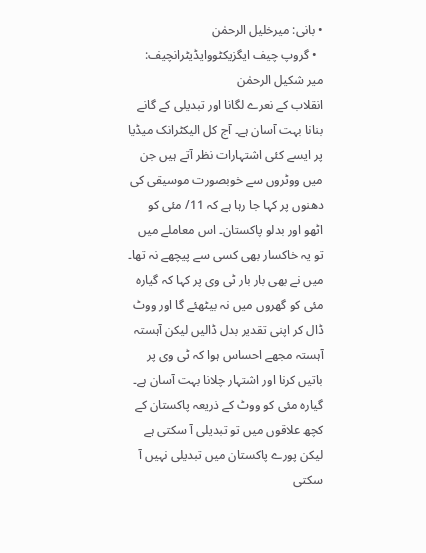• بانی: میرخلیل الرحمٰن
  • گروپ چیف ایگزیکٹووایڈیٹرانچیف: میر شکیل الرحمٰن
انقلاب کے نعرے لگانا اور تبدیلی کے گانے بنانا بہت آسان ہے۔ آج کل الیکٹرانک میڈیا پر ایسے کئی اشتہارات نظر آتے ہیں جن میں ووٹروں سے خوبصورت موسیقی کی دھنوں پر کہا جا رہا ہے کہ 11/ مئی کو اٹھو اور بدلو پاکستان۔ اس معاملے میں تو یہ خاکسار بھی کسی سے پیچھے نہ تھا۔ میں نے بھی بار بار ٹی وی پر کہا کہ گیارہ مئی کو گھروں میں نہ بیٹھئے گا اور ووٹ ڈال کر اپنی تقدیر بدل ڈالیں لیکن آہستہ آہستہ مجھے احساس ہوا کہ ٹی وی پر باتیں کرنا اور اشتہار چلانا بہت آسان ہے۔ گیارہ مئی کو ووٹ کے ذریعہ پاکستان کے کچھ علاقوں میں تو تبدیلی آ سکتی ہے لیکن پورے پاکستان میں تبدیلی نہیں آ سکتی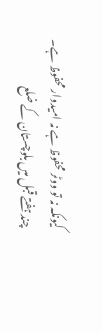کیونکہ نہ تو ووٹر محفوظ ہے نہ امیدوار محفوظ ہے۔ چند ہفتے قبل میں بلوچستان کے ضلع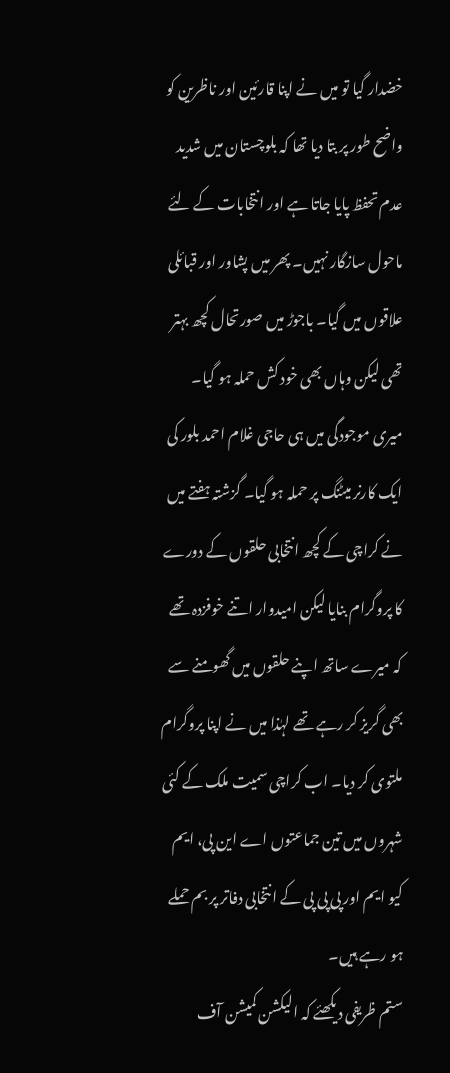خضدار گیا تو میں نے اپنا قارئین اور ناظرین کو واضح طور پر بتا دیا تھا کہ بلوچستان میں شدید عدم تحفظ پایا جاتا ہے اور انتخابات کے لئے ماحول سازگار نہیں۔ پھر میں پشاور اور قبائلی علاقوں میں گیا۔ باجوڑ میں صورتحال کچھ بہتر تھی لیکن وہاں بھی خود کش حملہ ہو گیا۔ میری موجودگی میں ہی حاجی غلام احمد بلور کی ایک کارنر میٹنگ پر حملہ ہو گیا۔ گزشتہ ہفتے میں نے کراچی کے کچھ انتخابی حلقوں کے دورے کا پروگرام بنایا لیکن امیدوار اتنے خوفزدہ تھے کہ میرے ساتھ اپنے حلقوں میں گھومنے سے بھی گریز کر رہے تھے لہٰذا میں نے اپنا پروگرام ملتوی کر دیا۔ اب کراچی سمیت ملک کے کئی شہروں میں تین جماعتوں اے این پی، ایم کیو ایم اور پی پی پی کے انتخابی دفاتر پر بم حملے ہو رہے ہیں۔
ستم ظریفی دیکھئے کہ الیکشن کمیشن آف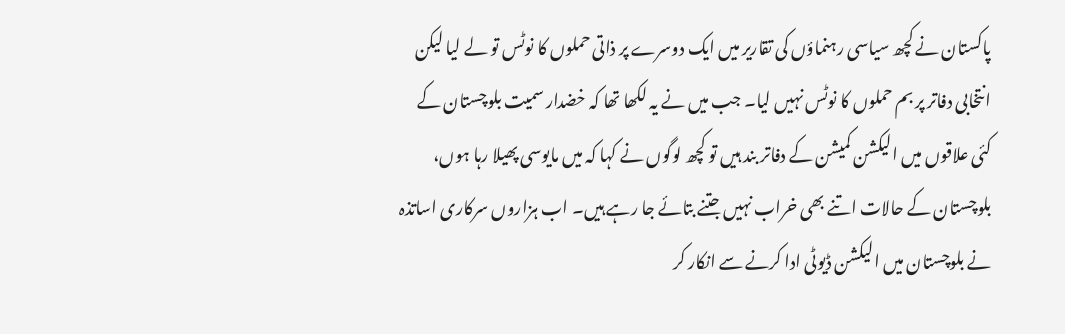پاکستان نے کچھ سیاسی رہنماؤں کی تقاریر میں ایک دوسرے پر ذاتی حملوں کا نوٹس تو لے لیا لیکن انتخابی دفاتر پر بم حملوں کا نوٹس نہیں لیا۔ جب میں نے یہ لکھا تھا کہ خضدار سمیت بلوچستان کے کئی علاقوں میں الیکشن کمیشن کے دفاتر بند ہیں تو کچھ لوگوں نے کہا کہ میں مایوسی پھیلا رہا ہوں، بلوچستان کے حالات اتنے بھی خراب نہیں جتنے بتائے جا رہے ہیں۔ اب ہزاروں سرکاری اساتذہ نے بلوچستان میں الیکشن ڈیوٹی ادا کرنے سے انکار کر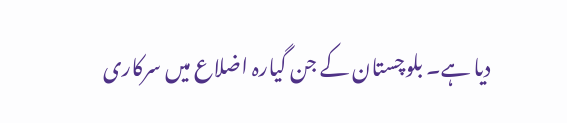دیا ہے۔ بلوچستان کے جن گیارہ اضلاع میں سرکاری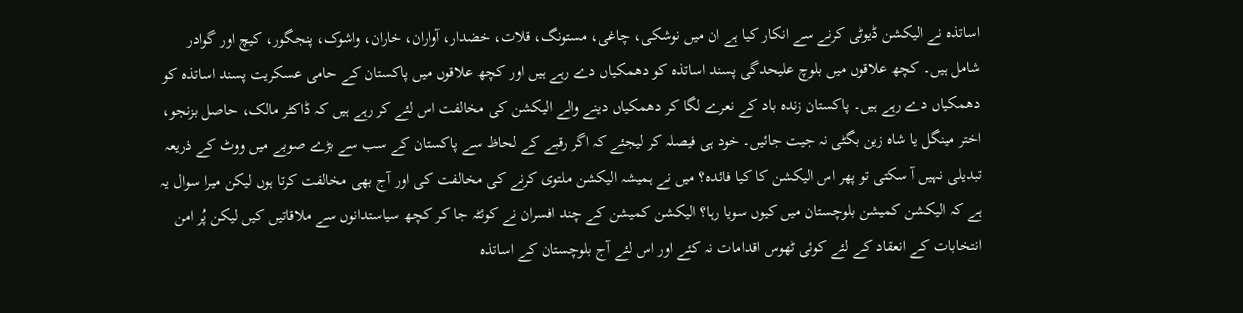اساتذہ نے الیکشن ڈیوٹی کرنے سے انکار کیا ہے ان میں نوشکی، چاغی، مستونگ، قلات، خضدار، آواران، خاران، واشوک، پنجگور، کیچ اور گوادر شامل ہیں۔ کچھ علاقوں میں بلوچ علیحدگی پسند اساتذہ کو دھمکیاں دے رہے ہیں اور کچھ علاقوں میں پاکستان کے حامی عسکریت پسند اساتذہ کو دھمکیاں دے رہے ہیں۔ پاکستان زندہ باد کے نعرے لگا کر دھمکیاں دینے والے الیکشن کی مخالفت اس لئے کر رہے ہیں کہ ڈاکٹر مالک، حاصل بزنجو، اختر مینگل یا شاہ زین بگٹی نہ جیت جائیں۔ خود ہی فیصلہ کر لیجئے کہ اگر رقبے کے لحاظ سے پاکستان کے سب سے بڑے صوبے میں ووٹ کے ذریعہ تبدیلی نہیں آ سکتی تو پھر اس الیکشن کا کیا فائدہ؟ میں نے ہمیشہ الیکشن ملتوی کرنے کی مخالفت کی اور آج بھی مخالفت کرتا ہوں لیکن میرا سوال یہ ہے کہ الیکشن کمیشن بلوچستان میں کیوں سویا رہا؟ الیکشن کمیشن کے چند افسران نے کوئٹہ جا کر کچھ سیاستدانوں سے ملاقاتیں کیں لیکن پُر امن انتخابات کے انعقاد کے لئے کوئی ٹھوس اقدامات نہ کئے اور اس لئے آج بلوچستان کے اساتذہ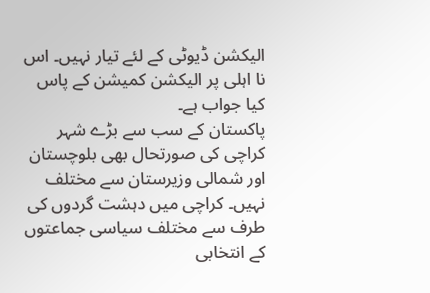الیکشن ڈیوٹی کے لئے تیار نہیں۔ اس نا اہلی پر الیکشن کمیشن کے پاس کیا جواب ہے۔
پاکستان کے سب سے بڑے شہر کراچی کی صورتحال بھی بلوچستان اور شمالی وزیرستان سے مختلف نہیں۔ کراچی میں دہشت گردوں کی طرف سے مختلف سیاسی جماعتوں کے انتخابی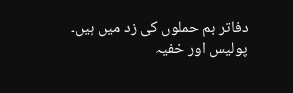دفاتر بم حملوں کی زد میں ہیں۔ پولیس اور خفیہ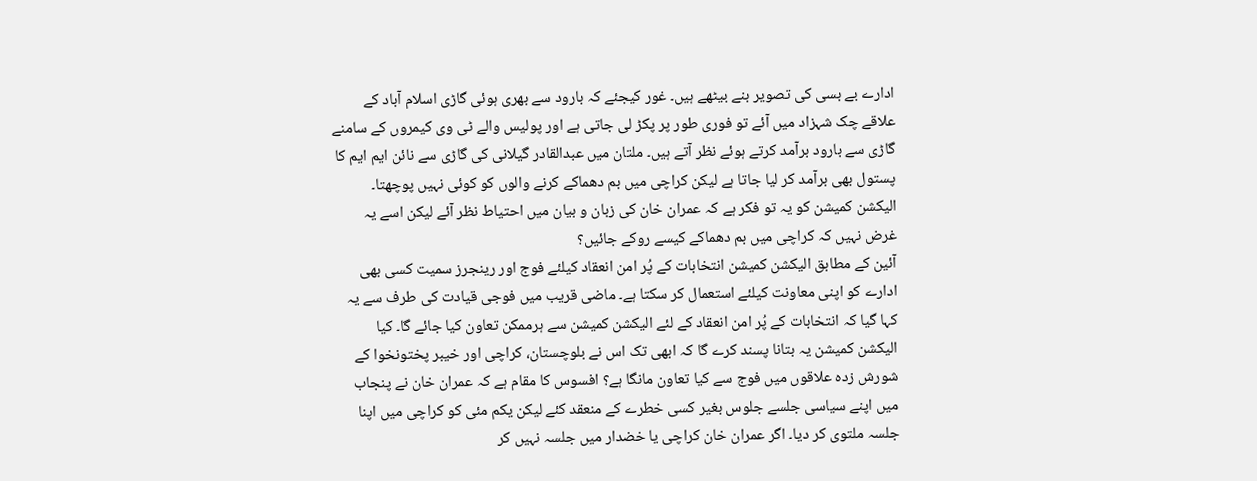ادارے بے بسی کی تصویر بنے بیٹھے ہیں۔ غور کیجئے کہ بارود سے بھری ہوئی گاڑی اسلام آباد کے علاقے چک شہزاد میں آئے تو فوری طور پر پکڑ لی جاتی ہے اور پولیس والے ٹی وی کیمروں کے سامنے گاڑی سے بارود برآمد کرتے ہوئے نظر آتے ہیں۔ ملتان میں عبدالقادر گیلانی کی گاڑی سے نائن ایم ایم کا پستول بھی برآمد کر لیا جاتا ہے لیکن کراچی میں بم دھماکے کرنے والوں کو کوئی نہیں پوچھتا۔ الیکشن کمیشن کو یہ تو فکر ہے کہ عمران خان کی زبان و بیان میں احتیاط نظر آئے لیکن اسے یہ غرض نہیں کہ کراچی میں بم دھماکے کیسے روکے جائیں؟
آئین کے مطابق الیکشن کمیشن انتخابات کے پُر امن انعقاد کیلئے فوج اور رینجرز سمیت کسی بھی ادارے کو اپنی معاونت کیلئے استعمال کر سکتا ہے۔ ماضی قریب میں فوجی قیادت کی طرف سے یہ کہا گیا کہ انتخابات کے پُر امن انعقاد کے لئے الیکشن کمیشن سے ہرممکن تعاون کیا جائے گا۔ کیا الیکشن کمیشن یہ بتانا پسند کرے گا کہ ابھی تک اس نے بلوچستان، کراچی اور خیبر پختونخوا کے شورش زدہ علاقوں میں فوج سے کیا تعاون مانگا ہے؟ افسوس کا مقام ہے کہ عمران خان نے پنجاب میں اپنے سیاسی جلسے جلوس بغیر کسی خطرے کے منعقد کئے لیکن یکم مئی کو کراچی میں اپنا جلسہ ملتوی کر دیا۔ اگر عمران خان کراچی یا خضدار میں جلسہ نہیں کر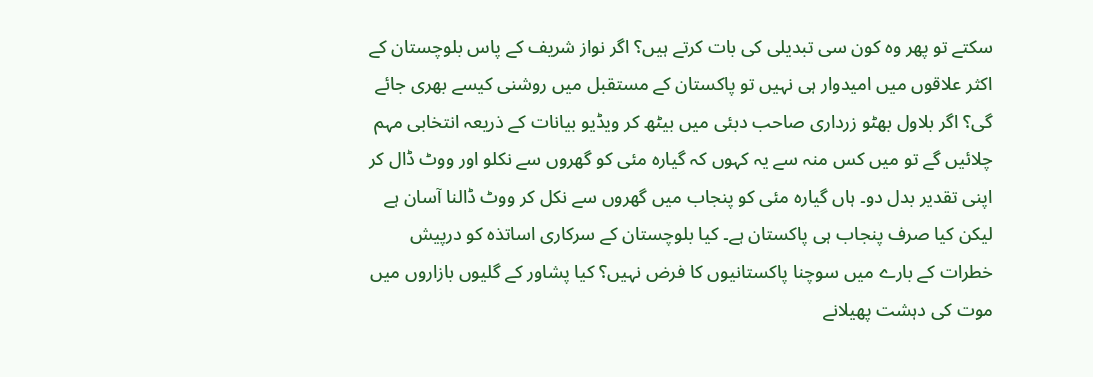سکتے تو پھر وہ کون سی تبدیلی کی بات کرتے ہیں؟ اگر نواز شریف کے پاس بلوچستان کے اکثر علاقوں میں امیدوار ہی نہیں تو پاکستان کے مستقبل میں روشنی کیسے بھری جائے گی؟ اگر بلاول بھٹو زرداری صاحب دبئی میں بیٹھ کر ویڈیو بیانات کے ذریعہ انتخابی مہم چلائیں گے تو میں کس منہ سے یہ کہوں کہ گیارہ مئی کو گھروں سے نکلو اور ووٹ ڈال کر اپنی تقدیر بدل دو۔ ہاں گیارہ مئی کو پنجاب میں گھروں سے نکل کر ووٹ ڈالنا آسان ہے لیکن کیا صرف پنجاب ہی پاکستان ہے۔ کیا بلوچستان کے سرکاری اساتذہ کو درپیش خطرات کے بارے میں سوچنا پاکستانیوں کا فرض نہیں؟ کیا پشاور کے گلیوں بازاروں میں موت کی دہشت پھیلانے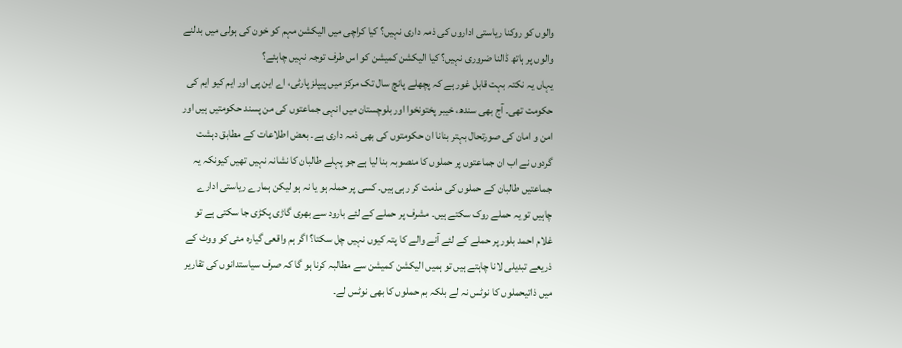والوں کو روکنا ریاستی اداروں کی ذمہ داری نہیں؟ کیا کراچی میں الیکشن مہم کو خون کی ہولی میں بدلنے والوں پر ہاتھ ڈالنا ضروری نہیں؟ کیا الیکشن کمیشن کو اس طرف توجہ نہیں چاہئے؟
یہاں یہ نکتہ بہت قابل غور ہے کہ پچھلے پانچ سال تک مرکز میں پیپلز پارٹی، اے این پی اور ایم کیو ایم کی حکومت تھی۔ آج بھی سندھ، خیبر پختونخوا اور بلوچستان میں انہی جماعتوں کی من پسند حکومتیں ہیں اور امن و امان کی صورتحال بہتر بنانا ان حکومتوں کی بھی ذمہ داری ہے۔ بعض اطلاعات کے مطابق دہشت گردوں نے اب ان جماعتوں پر حملوں کا منصوبہ بنا لیا ہے جو پہلے طالبان کا نشانہ نہیں تھیں کیونکہ یہ جماعتیں طالبان کے حملوں کی مذمت کر رہی ہیں۔ کسی پر حملہ ہو یا نہ ہو لیکن ہمارے ریاستی ادارے چاہیں تو یہ حملے روک سکتے ہیں۔ مشرف پر حملے کے لئے بارود سے بھری گاڑی پکڑی جا سکتی ہے تو غلام احمد بلور پر حملے کے لئے آنے والے کا پتہ کیوں نہیں چل سکتا؟ اگر ہم واقعی گیارہ مئی کو ووٹ کے ذریعے تبدیلی لانا چاہتے ہیں تو ہمیں الیکشن کمیشن سے مطالبہ کرنا ہو گا کہ صرف سیاستدانوں کی تقاریر میں ذاتیحملوں کا نوٹس نہ لے بلکہ بم حملوں کا بھی نوٹس لے۔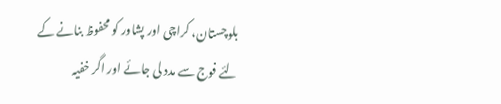بلوچستان، کراچی اور پشاور کو محفوظ بنانے کے لئے فوج سے مدد لی جائے اور اگر خفیہ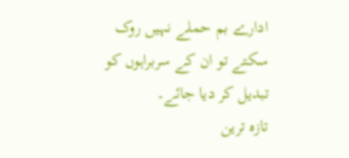ادارے بم حملے نہیں روک سکتے تو ان کے سربراہوں کو تبدیل کر دیا جائے۔
تازہ ترین